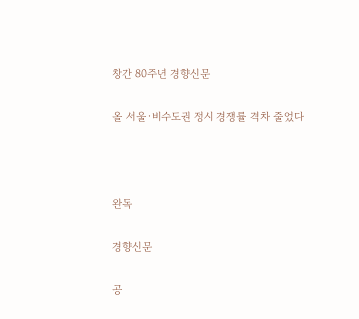창간 80주년 경향신문

올 서울·비수도권 정시 경쟁률 격차 줄었다



완독

경향신문

공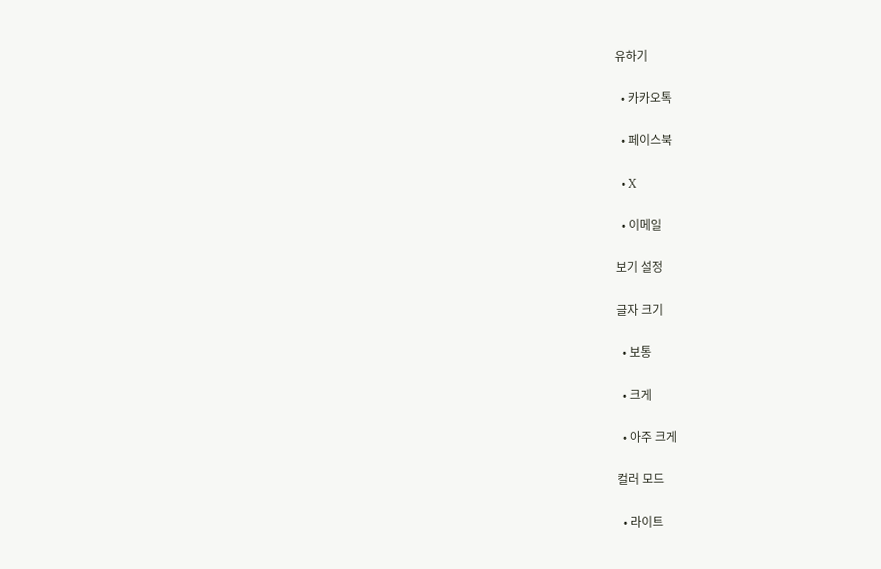유하기

  • 카카오톡

  • 페이스북

  • X

  • 이메일

보기 설정

글자 크기

  • 보통

  • 크게

  • 아주 크게

컬러 모드

  • 라이트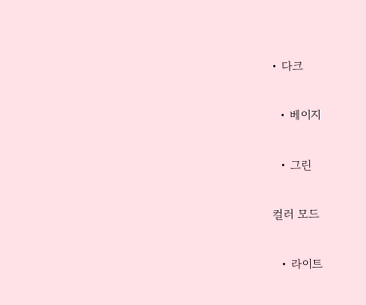• 다크

  • 베이지

  • 그린

컬러 모드

  • 라이트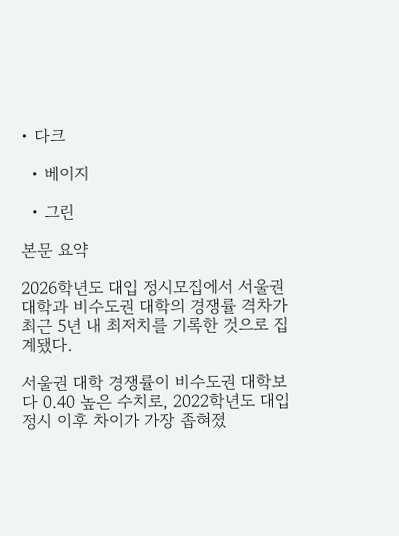• 다크

  • 베이지

  • 그린

본문 요약

2026학년도 대입 정시모집에서 서울권 대학과 비수도권 대학의 경쟁률 격차가 최근 5년 내 최저치를 기록한 것으로 집계됐다.

서울권 대학 경쟁률이 비수도권 대학보다 0.40 높은 수치로, 2022학년도 대입 정시 이후 차이가 가장 좁혀졌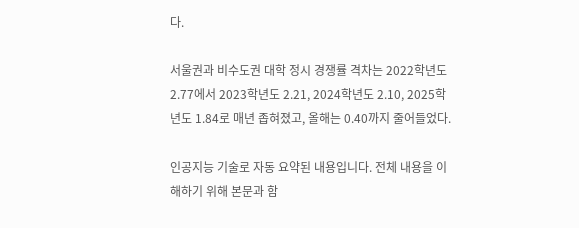다.

서울권과 비수도권 대학 정시 경쟁률 격차는 2022학년도 2.77에서 2023학년도 2.21, 2024학년도 2.10, 2025학년도 1.84로 매년 좁혀졌고, 올해는 0.40까지 줄어들었다.

인공지능 기술로 자동 요약된 내용입니다. 전체 내용을 이해하기 위해 본문과 함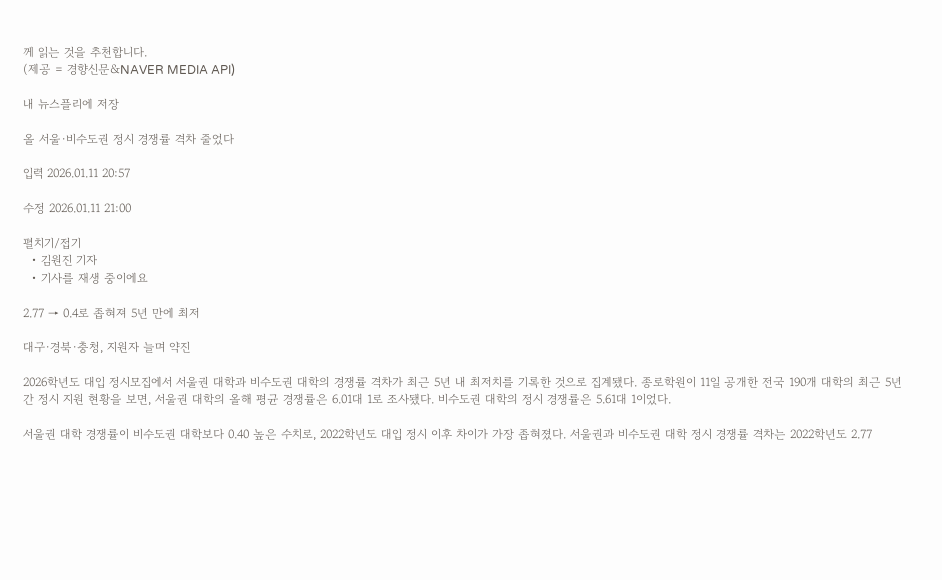께 읽는 것을 추천합니다.
(제공 = 경향신문&NAVER MEDIA API)

내 뉴스플리에 저장

올 서울·비수도권 정시 경쟁률 격차 줄었다

입력 2026.01.11 20:57

수정 2026.01.11 21:00

펼치기/접기
  • 김원진 기자
  • 기사를 재생 중이에요

2.77 → 0.4로 좁혀져 5년 만에 최저

대구·경북·충청, 지원자 늘며 약진

2026학년도 대입 정시모집에서 서울권 대학과 비수도권 대학의 경쟁률 격차가 최근 5년 내 최저치를 기록한 것으로 집계됐다. 종로학원이 11일 공개한 전국 190개 대학의 최근 5년간 정시 지원 현황을 보면, 서울권 대학의 올해 평균 경쟁률은 6.01대 1로 조사됐다. 비수도권 대학의 정시 경쟁률은 5.61대 1이었다.

서울권 대학 경쟁률이 비수도권 대학보다 0.40 높은 수치로, 2022학년도 대입 정시 이후 차이가 가장 좁혀졌다. 서울권과 비수도권 대학 정시 경쟁률 격차는 2022학년도 2.77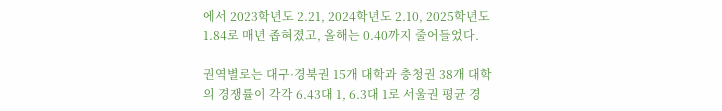에서 2023학년도 2.21, 2024학년도 2.10, 2025학년도 1.84로 매년 좁혀졌고, 올해는 0.40까지 줄어들었다.

권역별로는 대구·경북권 15개 대학과 충청권 38개 대학의 경쟁률이 각각 6.43대 1, 6.3대 1로 서울권 평균 경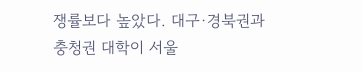쟁률보다 높았다. 대구·경북권과 충청권 대학이 서울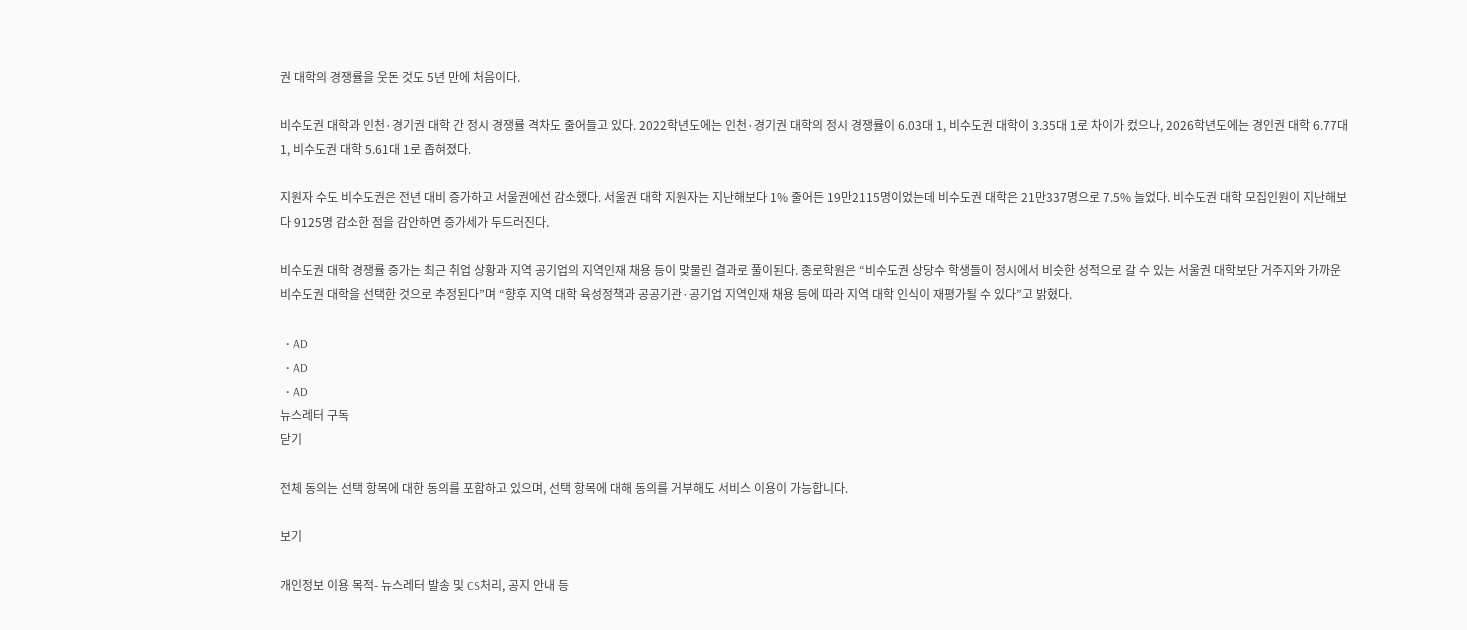권 대학의 경쟁률을 웃돈 것도 5년 만에 처음이다.

비수도권 대학과 인천·경기권 대학 간 정시 경쟁률 격차도 줄어들고 있다. 2022학년도에는 인천·경기권 대학의 정시 경쟁률이 6.03대 1, 비수도권 대학이 3.35대 1로 차이가 컸으나, 2026학년도에는 경인권 대학 6.77대 1, 비수도권 대학 5.61대 1로 좁혀졌다.

지원자 수도 비수도권은 전년 대비 증가하고 서울권에선 감소했다. 서울권 대학 지원자는 지난해보다 1% 줄어든 19만2115명이었는데 비수도권 대학은 21만337명으로 7.5% 늘었다. 비수도권 대학 모집인원이 지난해보다 9125명 감소한 점을 감안하면 증가세가 두드러진다.

비수도권 대학 경쟁률 증가는 최근 취업 상황과 지역 공기업의 지역인재 채용 등이 맞물린 결과로 풀이된다. 종로학원은 “비수도권 상당수 학생들이 정시에서 비슷한 성적으로 갈 수 있는 서울권 대학보단 거주지와 가까운 비수도권 대학을 선택한 것으로 추정된다”며 “향후 지역 대학 육성정책과 공공기관·공기업 지역인재 채용 등에 따라 지역 대학 인식이 재평가될 수 있다”고 밝혔다.

  • AD
  • AD
  • AD
뉴스레터 구독
닫기

전체 동의는 선택 항목에 대한 동의를 포함하고 있으며, 선택 항목에 대해 동의를 거부해도 서비스 이용이 가능합니다.

보기

개인정보 이용 목적- 뉴스레터 발송 및 CS처리, 공지 안내 등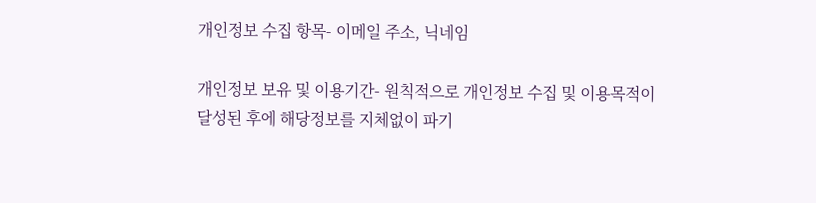개인정보 수집 항목- 이메일 주소, 닉네임

개인정보 보유 및 이용기간- 원칙적으로 개인정보 수집 및 이용목적이 달성된 후에 해당정보를 지체없이 파기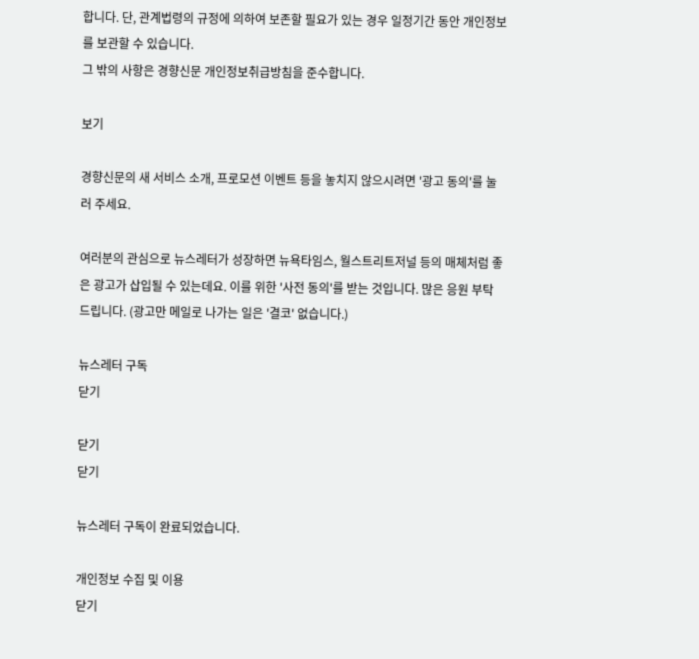합니다. 단, 관계법령의 규정에 의하여 보존할 필요가 있는 경우 일정기간 동안 개인정보를 보관할 수 있습니다.
그 밖의 사항은 경향신문 개인정보취급방침을 준수합니다.

보기

경향신문의 새 서비스 소개, 프로모션 이벤트 등을 놓치지 않으시려면 '광고 동의'를 눌러 주세요.

여러분의 관심으로 뉴스레터가 성장하면 뉴욕타임스, 월스트리트저널 등의 매체처럼 좋은 광고가 삽입될 수 있는데요. 이를 위한 '사전 동의'를 받는 것입니다. 많은 응원 부탁드립니다. (광고만 메일로 나가는 일은 '결코' 없습니다.)

뉴스레터 구독
닫기

닫기
닫기

뉴스레터 구독이 완료되었습니다.

개인정보 수집 및 이용
닫기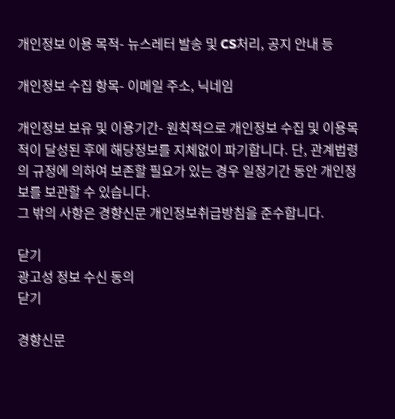개인정보 이용 목적- 뉴스레터 발송 및 CS처리, 공지 안내 등

개인정보 수집 항목- 이메일 주소, 닉네임

개인정보 보유 및 이용기간- 원칙적으로 개인정보 수집 및 이용목적이 달성된 후에 해당정보를 지체없이 파기합니다. 단, 관계법령의 규정에 의하여 보존할 필요가 있는 경우 일정기간 동안 개인정보를 보관할 수 있습니다.
그 밖의 사항은 경향신문 개인정보취급방침을 준수합니다.

닫기
광고성 정보 수신 동의
닫기

경향신문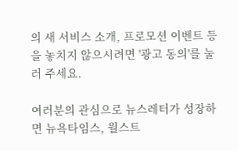의 새 서비스 소개, 프로모션 이벤트 등을 놓치지 않으시려면 '광고 동의'를 눌러 주세요.

여러분의 관심으로 뉴스레터가 성장하면 뉴욕타임스, 월스트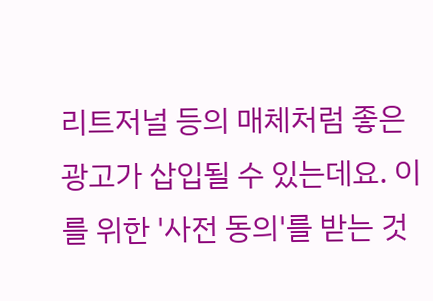리트저널 등의 매체처럼 좋은 광고가 삽입될 수 있는데요. 이를 위한 '사전 동의'를 받는 것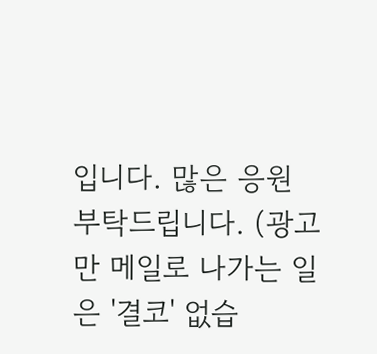입니다. 많은 응원 부탁드립니다. (광고만 메일로 나가는 일은 '결코' 없습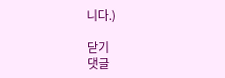니다.)

닫기
댓글